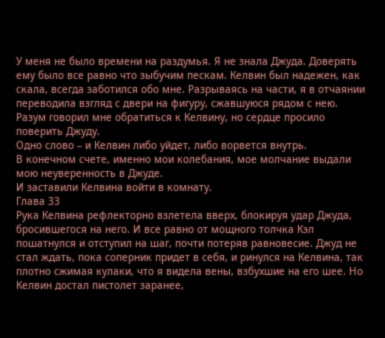У меня не было времени на раздумья. Я не знала Джуда. Доверять ему было все равно что зыбучим пескам. Келвин был надежен, как скала, всегда заботился обо мне. Разрываясь на части, я в отчаянии переводила взгляд с двери на фигуру, сжавшуюся рядом с нею. Разум говорил мне обратиться к Келвину, но сердце просило поверить Джуду.
Одно слово – и Келвин либо уйдет, либо ворвется внутрь.
В конечном счете, именно мои колебания, мое молчание выдали мою неуверенность в Джуде.
И заставили Келвина войти в комнату.
Глава 33
Рука Келвина рефлекторно взлетела вверх, блокируя удар Джуда, бросившегося на него. И все равно от мощного толчка Кэл пошатнулся и отступил на шаг, почти потеряв равновесие. Джуд не стал ждать, пока соперник придет в себя, и ринулся на Келвина, так плотно сжимая кулаки, что я видела вены, взбухшие на его шее. Но Келвин достал пистолет заранее,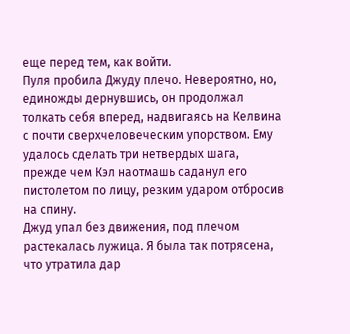еще перед тем, как войти.
Пуля пробила Джуду плечо. Невероятно, но, единожды дернувшись, он продолжал толкать себя вперед, надвигаясь на Келвина с почти сверхчеловеческим упорством. Ему удалось сделать три нетвердых шага, прежде чем Кэл наотмашь саданул его пистолетом по лицу, резким ударом отбросив на спину.
Джуд упал без движения, под плечом растекалась лужица. Я была так потрясена, что утратила дар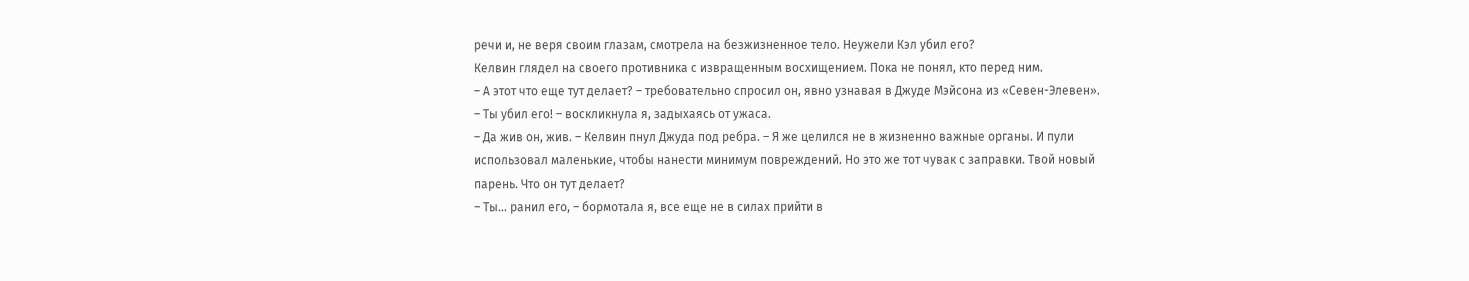речи и, не веря своим глазам, смотрела на безжизненное тело. Неужели Кэл убил его?
Келвин глядел на своего противника с извращенным восхищением. Пока не понял, кто перед ним.
– А этот что еще тут делает? – требовательно спросил он, явно узнавая в Джуде Мэйсона из «Севен-Элевен».
– Ты убил его! – воскликнула я, задыхаясь от ужаса.
– Да жив он, жив. – Келвин пнул Джуда под ребра. – Я же целился не в жизненно важные органы. И пули использовал маленькие, чтобы нанести минимум повреждений. Но это же тот чувак с заправки. Твой новый парень. Что он тут делает?
– Ты… ранил его, – бормотала я, все еще не в силах прийти в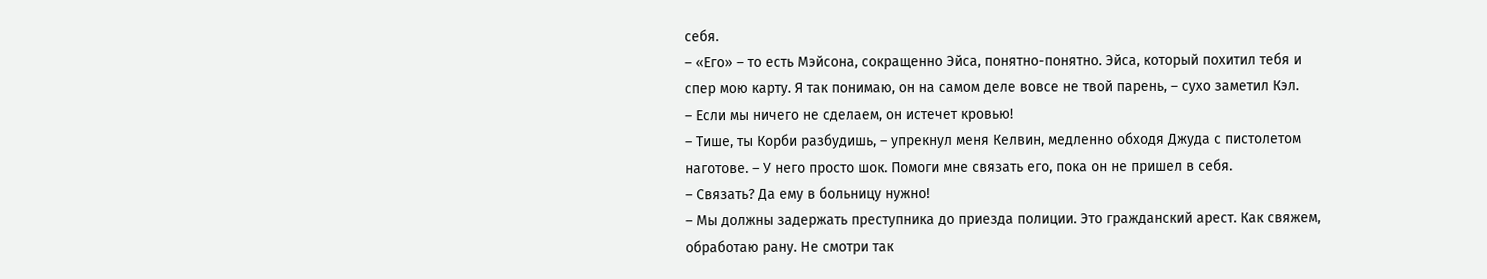себя.
– «Его» – то есть Мэйсона, сокращенно Эйса, понятно-понятно. Эйса, который похитил тебя и спер мою карту. Я так понимаю, он на самом деле вовсе не твой парень, – сухо заметил Кэл.
– Если мы ничего не сделаем, он истечет кровью!
– Тише, ты Корби разбудишь, – упрекнул меня Келвин, медленно обходя Джуда с пистолетом наготове. – У него просто шок. Помоги мне связать его, пока он не пришел в себя.
– Связать? Да ему в больницу нужно!
– Мы должны задержать преступника до приезда полиции. Это гражданский арест. Как свяжем, обработаю рану. Не смотри так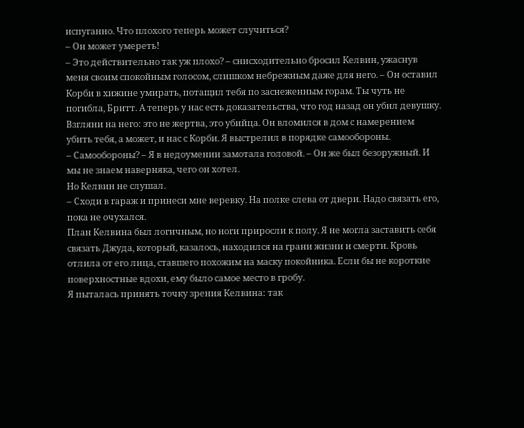испуганно. Что плохого теперь может случиться?
– Он может умереть!
– Это действительно так уж плохо? – снисходительно бросил Келвин, ужаснув меня своим спокойным голосом, слишком небрежным даже для него. – Он оставил Корби в хижине умирать, потащил тебя по заснеженным горам. Ты чуть не погибла, Бритт. А теперь у нас есть доказательства, что год назад он убил девушку. Взгляни на него: это не жертва, это убийца. Он вломился в дом с намерением убить тебя, а может, и нас с Корби. Я выстрелил в порядке самообороны.
– Самообороны? – Я в недоумении замотала головой. – Он же был безоружный. И мы не знаем наверняка, чего он хотел.
Но Келвин не слушал.
– Сходи в гараж и принеси мне веревку. На полке слева от двери. Надо связать его, пока не очухался.
План Келвина был логичным, но ноги приросли к полу. Я не могла заставить себя связать Джуда, который, казалось, находился на грани жизни и смерти. Кровь отлила от его лица, ставшего похожим на маску покойника. Если бы не короткие поверхностные вдохи, ему было самое место в гробу.
Я пыталась принять точку зрения Келвина: так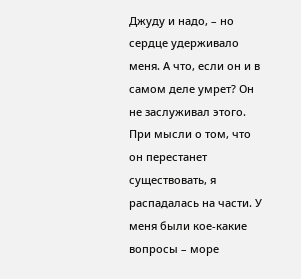Джуду и надо, – но сердце удерживало меня. А что, если он и в самом деле умрет? Он не заслуживал этого. При мысли о том, что он перестанет существовать, я распадалась на части. У меня были кое-какие вопросы – море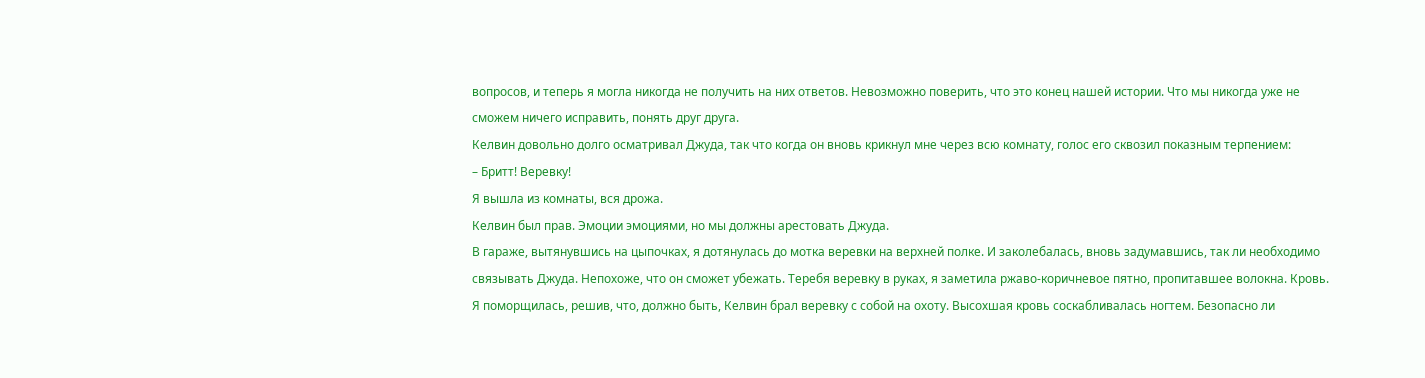вопросов, и теперь я могла никогда не получить на них ответов. Невозможно поверить, что это конец нашей истории. Что мы никогда уже не сможем ничего исправить, понять друг друга.
Келвин довольно долго осматривал Джуда, так что когда он вновь крикнул мне через всю комнату, голос его сквозил показным терпением:
– Бритт! Веревку!
Я вышла из комнаты, вся дрожа.
Келвин был прав. Эмоции эмоциями, но мы должны арестовать Джуда.
В гараже, вытянувшись на цыпочках, я дотянулась до мотка веревки на верхней полке. И заколебалась, вновь задумавшись, так ли необходимо связывать Джуда. Непохоже, что он сможет убежать. Теребя веревку в руках, я заметила ржаво-коричневое пятно, пропитавшее волокна. Кровь. Я поморщилась, решив, что, должно быть, Келвин брал веревку с собой на охоту. Высохшая кровь соскабливалась ногтем. Безопасно ли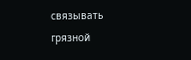связывать грязной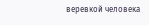веревкой человека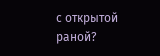с открытой раной?